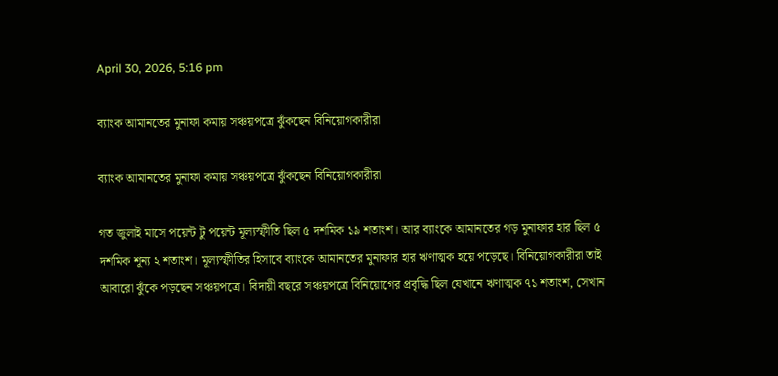April 30, 2026, 5:16 pm

ব্যাংক আমানতের মুনাফা কমায় সঞ্চয়পত্রে ঝুঁকছেন বিনিয়োগকারীরা

ব্যাংক আমানতের মুনাফা কমায় সঞ্চয়পত্রে ঝুঁকছেন বিনিয়োগকারীরা

গত জুলাই মাসে পয়েন্ট টু পয়েন্ট মূল্যস্ফীতি ছিল ৫ দশমিক ১৯ শতাংশ। আর ব্যাংকে আমানতের গড় মুনাফার হার ছিল ৫ দশমিক শূন্য ২ শতাংশ। মূল্যস্ফীতির হিসাবে ব্যাংকে আমানতের মুনাফার হার ঋণাত্মক হয়ে পড়েছে। বিনিয়োগকারীরা তাই আবারো ঝুঁকে পড়ছেন সঞ্চয়পত্রে। বিদায়ী বছরে সঞ্চয়পত্রে বিনিয়োগের প্রবৃদ্ধি ছিল যেখানে ঋণাত্মক ৭১ শতাংশ, সেখান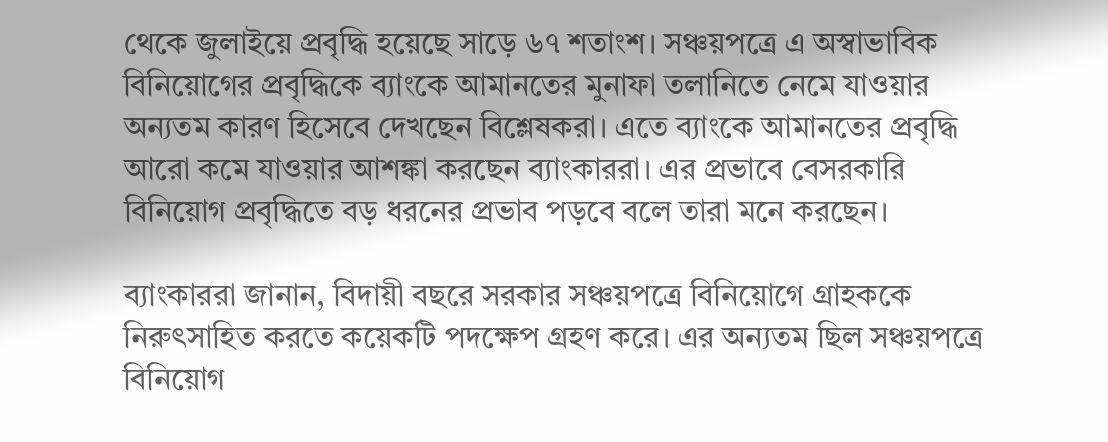থেকে জুলাইয়ে প্রবৃদ্ধি হয়েছে সাড়ে ৬৭ শতাংশ। সঞ্চয়পত্রে এ অস্বাভাবিক বিনিয়োগের প্রবৃদ্ধিকে ব্যাংকে আমানতের মুনাফা তলানিতে নেমে যাওয়ার অন্যতম কারণ হিসেবে দেখছেন বিশ্লেষকরা। এতে ব্যাংকে আমানতের প্রবৃদ্ধি আরো কমে যাওয়ার আশঙ্কা করছেন ব্যাংকাররা। এর প্রভাবে বেসরকারি বিনিয়োগ প্রবৃদ্ধিতে বড় ধরনের প্রভাব পড়বে বলে তারা মনে করছেন।

ব্যাংকাররা জানান, বিদায়ী বছরে সরকার সঞ্চয়পত্রে বিনিয়োগে গ্রাহককে নিরুৎসাহিত করতে কয়েকটি পদক্ষেপ গ্রহণ করে। এর অন্যতম ছিল সঞ্চয়পত্রে বিনিয়োগ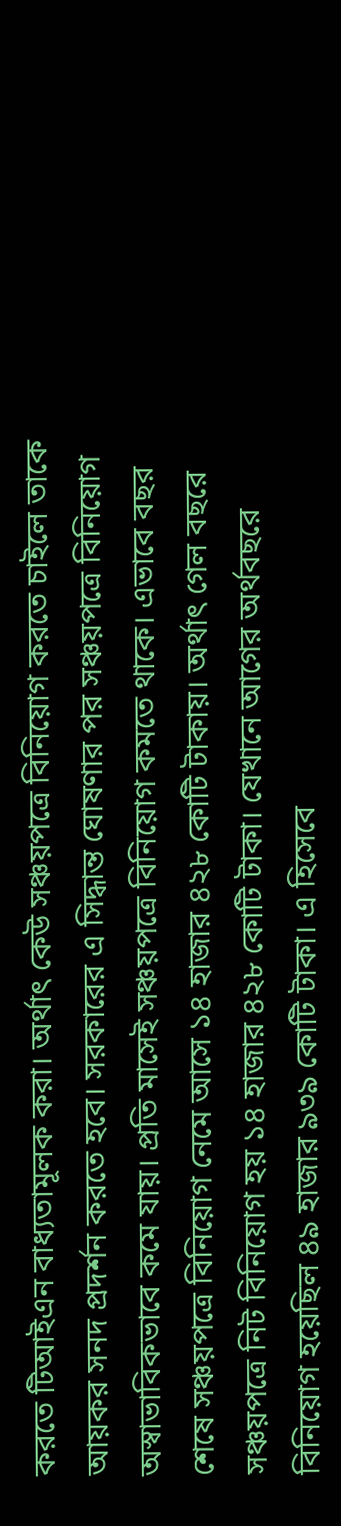করতে টিআইএন বাধ্যতামূলক করা। অর্থাৎ কেউ সঞ্চয়পত্রে বিনিয়োগ করতে চাইলে তাকে আয়কর সনদ প্রদর্শন করতে হবে। সরকারের এ সিদ্ধান্ত ঘোষণার পর সঞ্চয়পত্রে বিনিয়োগ অস্বাভাবিকভাবে কমে যায়। প্রতি মাসেই সঞ্চয়পত্রে বিনিয়োগ কমতে থাকে। এভাবে বছর শেষে সঞ্চয়পত্রে বিনিয়োগ নেমে আসে ১৪ হাজার ৪২৮ কোটি টাকায়। অর্থাৎ গেল বছরে সঞ্চয়পত্রে নিট বিনিয়োগ হয় ১৪ হাজার ৪২৮ কোটি টাকা। যেখানে আগের অর্থবছরে বিনিয়োগ হয়েছিল ৪৯ হাজার ৯৩৯ কোটি টাকা। এ হিসেবে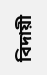বিদায়ী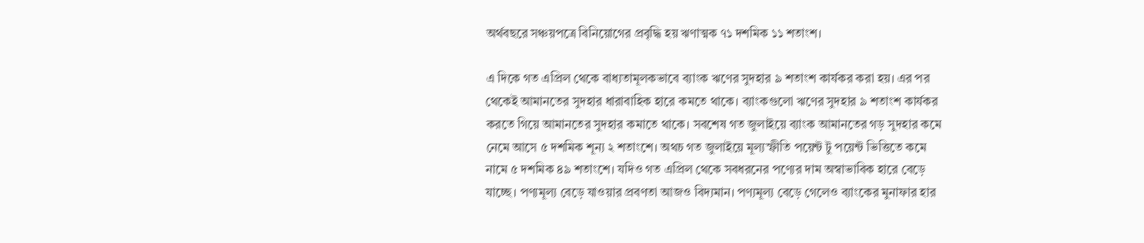অর্থবছরে সঞ্চয়পত্রে বিনিয়োগের প্রবৃদ্ধি হয় ঋণাত্মক ৭১ দশমিক ১১ শতাংশ।

এ দিকে গত এপ্রিল থেকে বাধ্যতামূলকভাবে ব্যাংক ঋণের সুদহার ৯ শতাংশ কার্যকর করা হয়। এর পর থেকেই আমানতের সুদহার ধারাবাহিক হারে কমতে থাকে। ব্যাংকগুলো ঋণের সুদহার ৯ শতাংশ কার্যকর করতে গিয়ে আমানতের সুদহার কমাতে থাকে। সবশেষ গত জুলাইয়ে ব্যাংক আমানতের গড় সুদহার কমে নেমে আসে ৫ দশমিক শূন্য ২ শতাংশে। অথচ গত জুলাইয়ে মূল্যস্ফীতি পয়েন্ট টু পয়েন্ট ভিত্তিতে কমে নামে ৫ দশমিক ৪৯ শতাংশে। যদিও গত এপ্রিল থেকে সবধরনের পণ্যের দাম অস্বাভাবিক হারে বেড়ে যাচ্ছে। পণ্যমূল্য বেড়ে যাওয়ার প্রবণতা আজও বিদ্যমান। পণ্যমূল্য বেড়ে গেলেও ব্যাংকের মুনাফার হার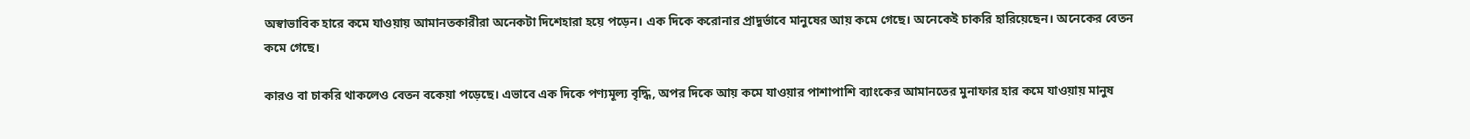অস্বাভাবিক হারে কমে যাওয়ায় আমানতকারীরা অনেকটা দিশেহারা হয়ে পড়েন। এক দিকে করোনার প্রাদুর্ভাবে মানুষের আয় কমে গেছে। অনেকেই চাকরি হারিয়েছেন। অনেকের বেতন কমে গেছে।

কারও বা চাকরি থাকলেও বেতন বকেয়া পড়েছে। এভাবে এক দিকে পণ্যমূল্য বৃদ্ধি, অপর দিকে আয় কমে যাওয়ার পাশাপাশি ব্যাংকের আমানতের মুনাফার হার কমে যাওয়ায় মানুষ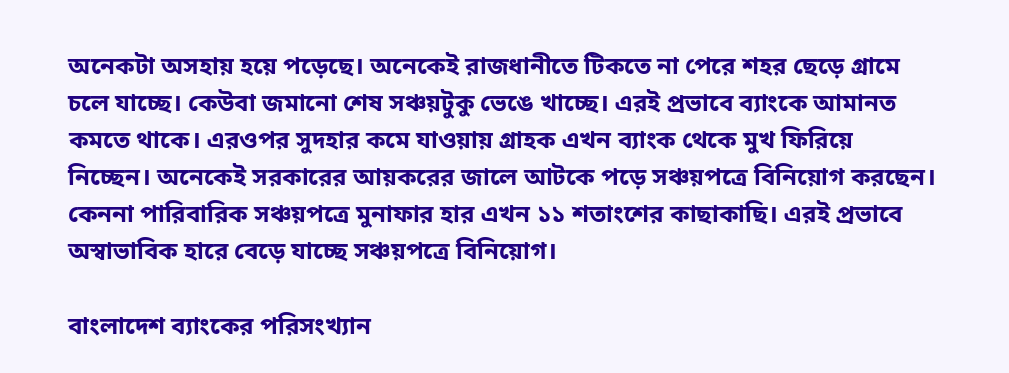অনেকটা অসহায় হয়ে পড়েছে। অনেকেই রাজধানীতে টিকতে না পেরে শহর ছেড়ে গ্রামে চলে যাচ্ছে। কেউবা জমানো শেষ সঞ্চয়টুকু ভেঙে খাচ্ছে। এরই প্রভাবে ব্যাংকে আমানত কমতে থাকে। এরওপর সুদহার কমে যাওয়ায় গ্রাহক এখন ব্যাংক থেকে মুখ ফিরিয়ে নিচ্ছেন। অনেকেই সরকারের আয়করের জালে আটকে পড়ে সঞ্চয়পত্রে বিনিয়োগ করছেন। কেননা পারিবারিক সঞ্চয়পত্রে মুনাফার হার এখন ১১ শতাংশের কাছাকাছি। এরই প্রভাবে অস্বাভাবিক হারে বেড়ে যাচ্ছে সঞ্চয়পত্রে বিনিয়োগ।

বাংলাদেশ ব্যাংকের পরিসংখ্যান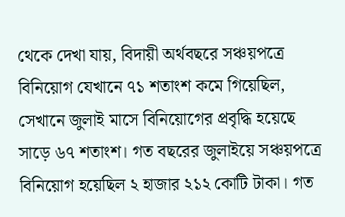থেকে দেখা যায়, বিদায়ী অর্থবছরে সঞ্চয়পত্রে বিনিয়োগ যেখানে ৭১ শতাংশ কমে গিয়েছিল, সেখানে জুলাই মাসে বিনিয়োগের প্রবৃদ্ধি হয়েছে সাড়ে ৬৭ শতাংশ। গত বছরের জুলাইয়ে সঞ্চয়পত্রে বিনিয়োগ হয়েছিল ২ হাজার ২১২ কোটি টাকা। গত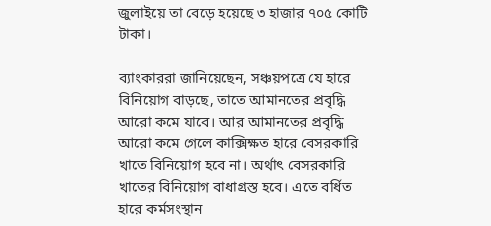জুলাইয়ে তা বেড়ে হয়েছে ৩ হাজার ৭০৫ কোটি টাকা।

ব্যাংকাররা জানিয়েছেন, সঞ্চয়পত্রে যে হারে বিনিয়োগ বাড়ছে, তাতে আমানতের প্রবৃদ্ধি আরো কমে যাবে। আর আমানতের প্রবৃদ্ধি আরো কমে গেলে কাক্সিক্ষত হারে বেসরকারি খাতে বিনিয়োগ হবে না। অর্থাৎ বেসরকারি খাতের বিনিয়োগ বাধাগ্রস্ত হবে। এতে বর্ধিত হারে কর্মসংস্থান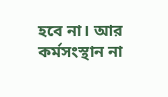হবে না। আর কর্মসংস্থান না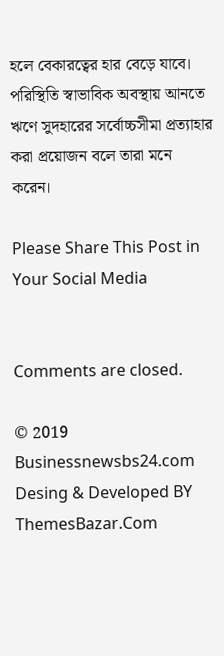হলে বেকারত্বের হার বেড়ে যাবে। পরিস্থিতি স্বাভাবিক অবস্থায় আনতে ঋণে সুদহারের সর্বোচ্চসীমা প্রত্যাহার করা প্রয়োজন বলে তারা মনে করেন।

Please Share This Post in Your Social Media


Comments are closed.

© 2019 Businessnewsbs24.com
Desing & Developed BY ThemesBazar.Com